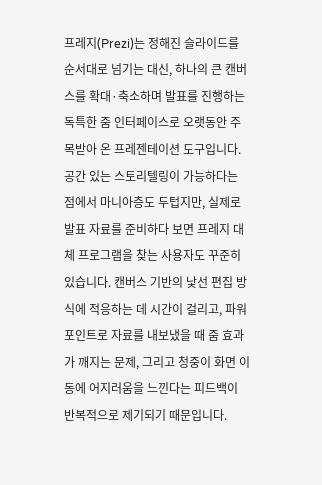프레지(Prezi)는 정해진 슬라이드를 순서대로 넘기는 대신, 하나의 큰 캔버스를 확대·축소하며 발표를 진행하는 독특한 줌 인터페이스로 오랫동안 주목받아 온 프레젠테이션 도구입니다. 공간 있는 스토리텔링이 가능하다는 점에서 마니아층도 두텁지만, 실제로 발표 자료를 준비하다 보면 프레지 대체 프로그램을 찾는 사용자도 꾸준히 있습니다. 캔버스 기반의 낯선 편집 방식에 적응하는 데 시간이 걸리고, 파워포인트로 자료를 내보냈을 때 줌 효과가 깨지는 문제, 그리고 청중이 화면 이동에 어지러움을 느낀다는 피드백이 반복적으로 제기되기 때문입니다.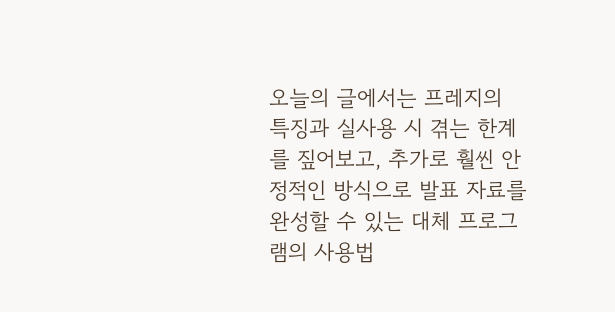오늘의 글에서는 프레지의 특징과 실사용 시 겪는 한계를 짚어보고, 추가로 훨씬 안정적인 방식으로 발표 자료를 완성할 수 있는 대체 프로그램의 사용법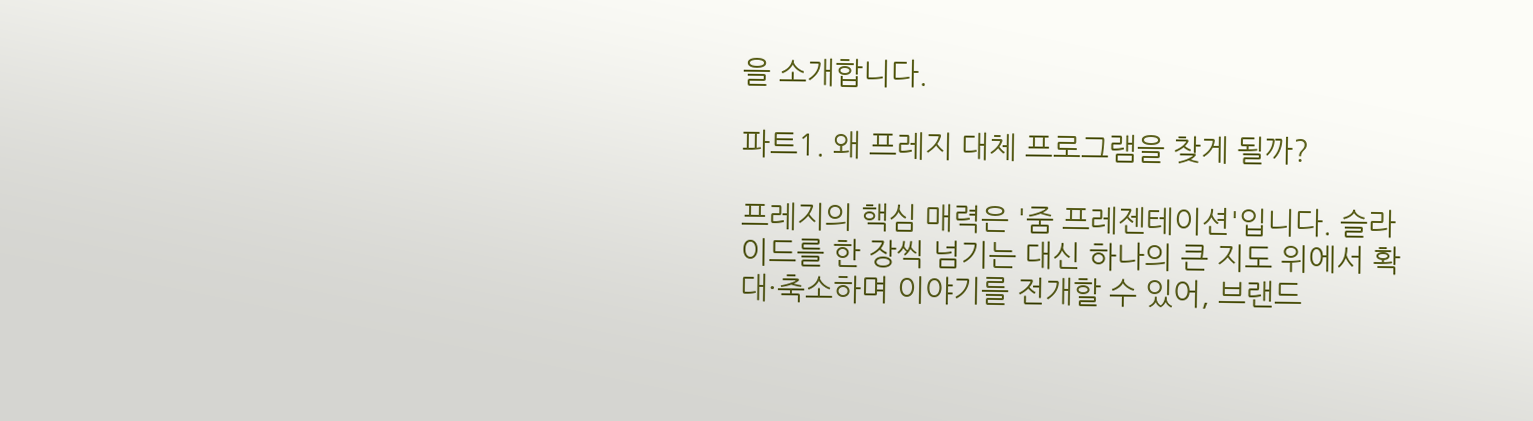을 소개합니다.

파트1. 왜 프레지 대체 프로그램을 찾게 될까?

프레지의 핵심 매력은 '줌 프레젠테이션'입니다. 슬라이드를 한 장씩 넘기는 대신 하나의 큰 지도 위에서 확대·축소하며 이야기를 전개할 수 있어, 브랜드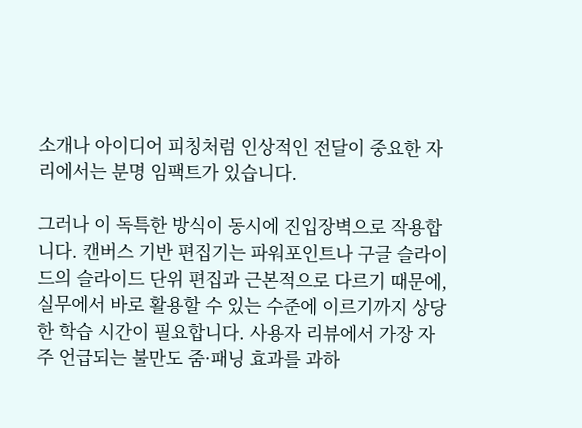소개나 아이디어 피칭처럼 인상적인 전달이 중요한 자리에서는 분명 임팩트가 있습니다.

그러나 이 독특한 방식이 동시에 진입장벽으로 작용합니다. 캔버스 기반 편집기는 파워포인트나 구글 슬라이드의 슬라이드 단위 편집과 근본적으로 다르기 때문에, 실무에서 바로 활용할 수 있는 수준에 이르기까지 상당한 학습 시간이 필요합니다. 사용자 리뷰에서 가장 자주 언급되는 불만도 줌·패닝 효과를 과하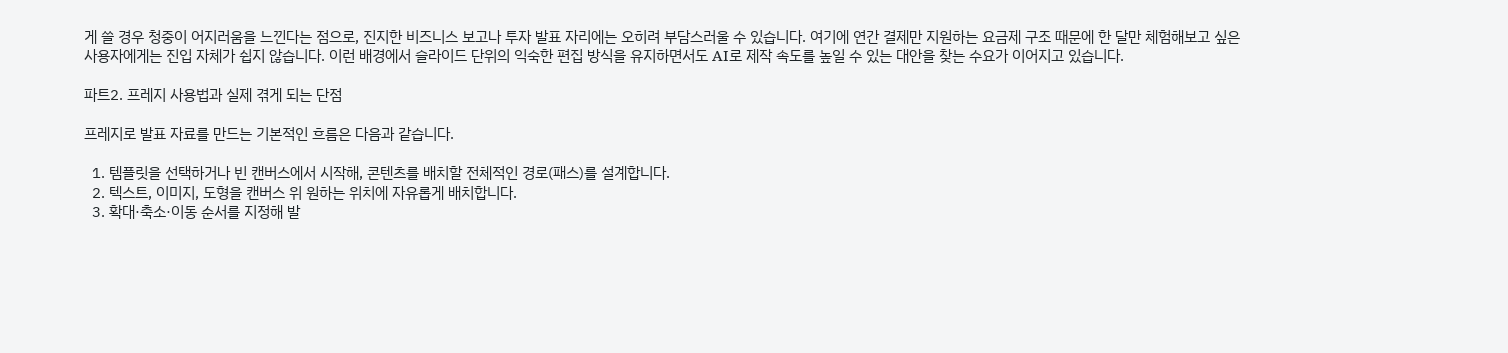게 쓸 경우 청중이 어지러움을 느낀다는 점으로, 진지한 비즈니스 보고나 투자 발표 자리에는 오히려 부담스러울 수 있습니다. 여기에 연간 결제만 지원하는 요금제 구조 때문에 한 달만 체험해보고 싶은 사용자에게는 진입 자체가 쉽지 않습니다. 이런 배경에서 슬라이드 단위의 익숙한 편집 방식을 유지하면서도 AI로 제작 속도를 높일 수 있는 대안을 찾는 수요가 이어지고 있습니다.

파트2. 프레지 사용법과 실제 겪게 되는 단점

프레지로 발표 자료를 만드는 기본적인 흐름은 다음과 같습니다.

  1. 템플릿을 선택하거나 빈 캔버스에서 시작해, 콘텐츠를 배치할 전체적인 경로(패스)를 설계합니다.
  2. 텍스트, 이미지, 도형을 캔버스 위 원하는 위치에 자유롭게 배치합니다.
  3. 확대·축소·이동 순서를 지정해 발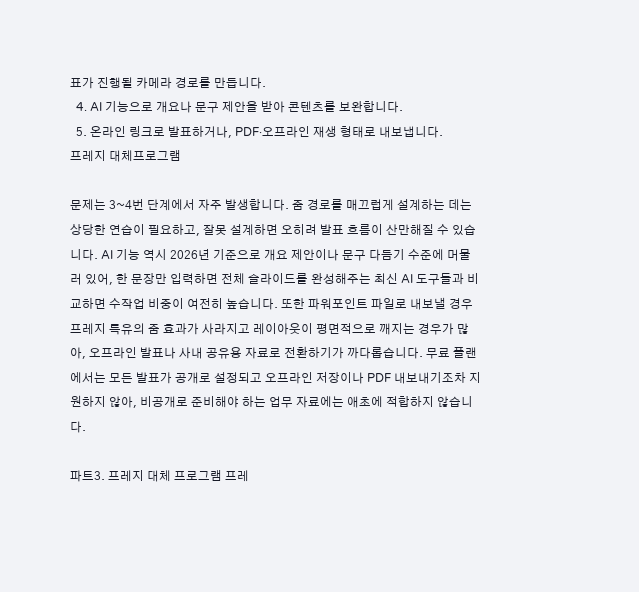표가 진행될 카메라 경로를 만듭니다.
  4. AI 기능으로 개요나 문구 제안을 받아 콘텐츠를 보완합니다.
  5. 온라인 링크로 발표하거나, PDF·오프라인 재생 형태로 내보냅니다.
프레지 대체프로그램

문제는 3~4번 단계에서 자주 발생합니다. 줌 경로를 매끄럽게 설계하는 데는 상당한 연습이 필요하고, 잘못 설계하면 오히려 발표 흐름이 산만해질 수 있습니다. AI 기능 역시 2026년 기준으로 개요 제안이나 문구 다듬기 수준에 머물러 있어, 한 문장만 입력하면 전체 슬라이드를 완성해주는 최신 AI 도구들과 비교하면 수작업 비중이 여전히 높습니다. 또한 파워포인트 파일로 내보낼 경우 프레지 특유의 줌 효과가 사라지고 레이아웃이 평면적으로 깨지는 경우가 많아, 오프라인 발표나 사내 공유용 자료로 전환하기가 까다롭습니다. 무료 플랜에서는 모든 발표가 공개로 설정되고 오프라인 저장이나 PDF 내보내기조차 지원하지 않아, 비공개로 준비해야 하는 업무 자료에는 애초에 적합하지 않습니다.

파트3. 프레지 대체 프로그램 프레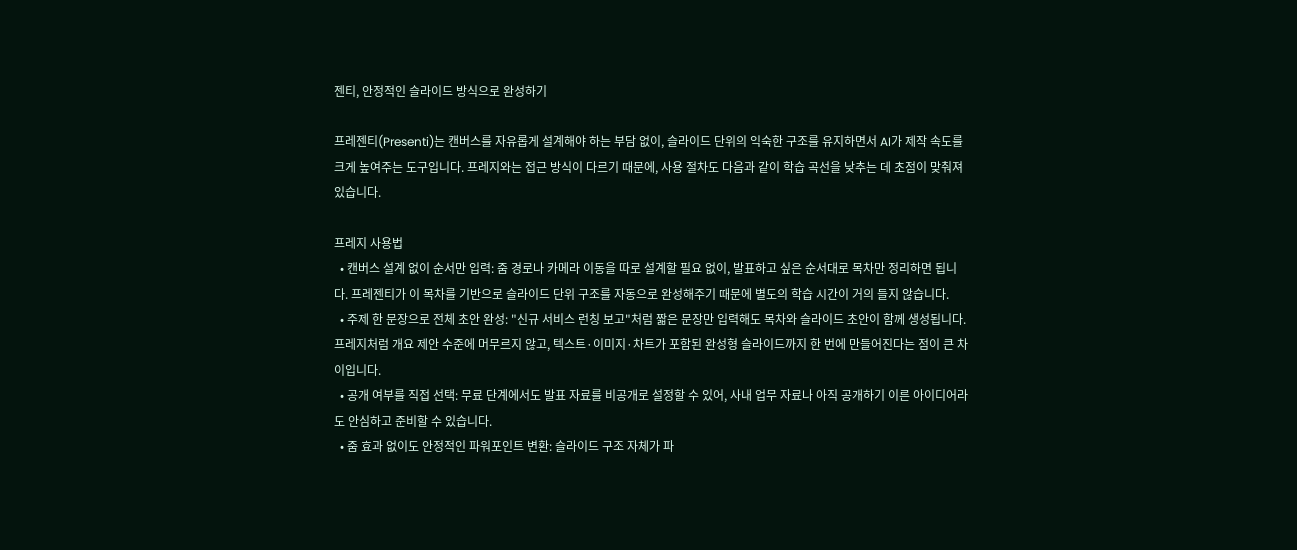젠티, 안정적인 슬라이드 방식으로 완성하기

프레젠티(Presenti)는 캔버스를 자유롭게 설계해야 하는 부담 없이, 슬라이드 단위의 익숙한 구조를 유지하면서 AI가 제작 속도를 크게 높여주는 도구입니다. 프레지와는 접근 방식이 다르기 때문에, 사용 절차도 다음과 같이 학습 곡선을 낮추는 데 초점이 맞춰져 있습니다.

프레지 사용법
  • 캔버스 설계 없이 순서만 입력: 줌 경로나 카메라 이동을 따로 설계할 필요 없이, 발표하고 싶은 순서대로 목차만 정리하면 됩니다. 프레젠티가 이 목차를 기반으로 슬라이드 단위 구조를 자동으로 완성해주기 때문에 별도의 학습 시간이 거의 들지 않습니다.
  • 주제 한 문장으로 전체 초안 완성: "신규 서비스 런칭 보고"처럼 짧은 문장만 입력해도 목차와 슬라이드 초안이 함께 생성됩니다. 프레지처럼 개요 제안 수준에 머무르지 않고, 텍스트·이미지·차트가 포함된 완성형 슬라이드까지 한 번에 만들어진다는 점이 큰 차이입니다.
  • 공개 여부를 직접 선택: 무료 단계에서도 발표 자료를 비공개로 설정할 수 있어, 사내 업무 자료나 아직 공개하기 이른 아이디어라도 안심하고 준비할 수 있습니다.
  • 줌 효과 없이도 안정적인 파워포인트 변환: 슬라이드 구조 자체가 파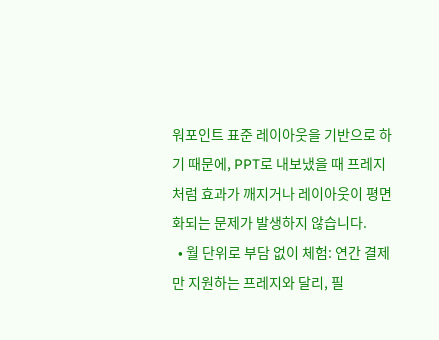워포인트 표준 레이아웃을 기반으로 하기 때문에, PPT로 내보냈을 때 프레지처럼 효과가 깨지거나 레이아웃이 평면화되는 문제가 발생하지 않습니다.
  • 월 단위로 부담 없이 체험: 연간 결제만 지원하는 프레지와 달리, 필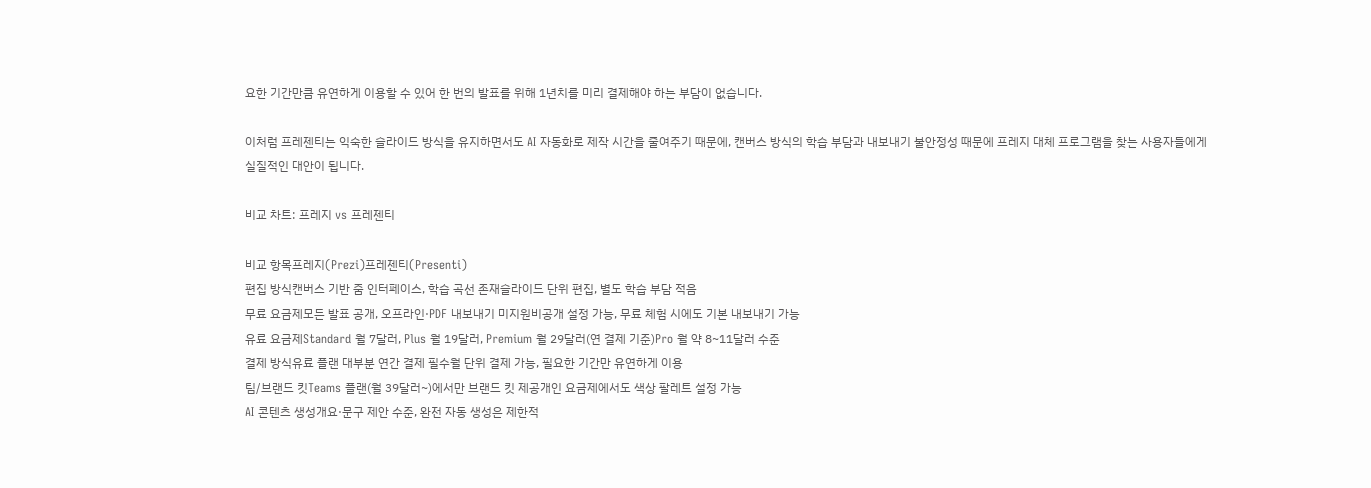요한 기간만큼 유연하게 이용할 수 있어 한 번의 발표를 위해 1년치를 미리 결제해야 하는 부담이 없습니다.

이처럼 프레젠티는 익숙한 슬라이드 방식을 유지하면서도 AI 자동화로 제작 시간을 줄여주기 때문에, 캔버스 방식의 학습 부담과 내보내기 불안정성 때문에 프레지 대체 프로그램을 찾는 사용자들에게 실질적인 대안이 됩니다.

비교 차트: 프레지 vs 프레젠티

비교 항목프레지(Prezi)프레젠티(Presenti)
편집 방식캔버스 기반 줌 인터페이스, 학습 곡선 존재슬라이드 단위 편집, 별도 학습 부담 적음
무료 요금제모든 발표 공개, 오프라인·PDF 내보내기 미지원비공개 설정 가능, 무료 체험 시에도 기본 내보내기 가능
유료 요금제Standard 월 7달러, Plus 월 19달러, Premium 월 29달러(연 결제 기준)Pro 월 약 8~11달러 수준
결제 방식유료 플랜 대부분 연간 결제 필수월 단위 결제 가능, 필요한 기간만 유연하게 이용
팀/브랜드 킷Teams 플랜(월 39달러~)에서만 브랜드 킷 제공개인 요금제에서도 색상 팔레트 설정 가능
AI 콘텐츠 생성개요·문구 제안 수준, 완전 자동 생성은 제한적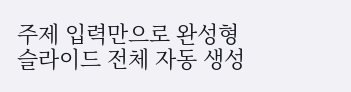주제 입력만으로 완성형 슬라이드 전체 자동 생성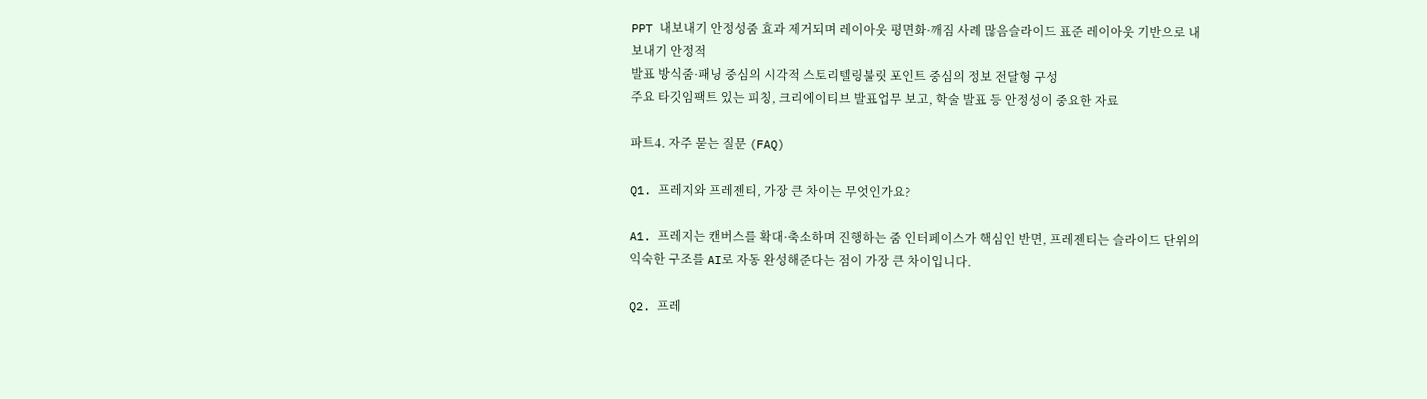PPT 내보내기 안정성줌 효과 제거되며 레이아웃 평면화·깨짐 사례 많음슬라이드 표준 레이아웃 기반으로 내보내기 안정적
발표 방식줌·패닝 중심의 시각적 스토리텔링불릿 포인트 중심의 정보 전달형 구성
주요 타깃임팩트 있는 피칭, 크리에이티브 발표업무 보고, 학술 발표 등 안정성이 중요한 자료

파트4. 자주 묻는 질문 (FAQ)

Q1. 프레지와 프레젠티, 가장 큰 차이는 무엇인가요?

A1. 프레지는 캔버스를 확대·축소하며 진행하는 줌 인터페이스가 핵심인 반면, 프레젠티는 슬라이드 단위의 익숙한 구조를 AI로 자동 완성해준다는 점이 가장 큰 차이입니다.

Q2. 프레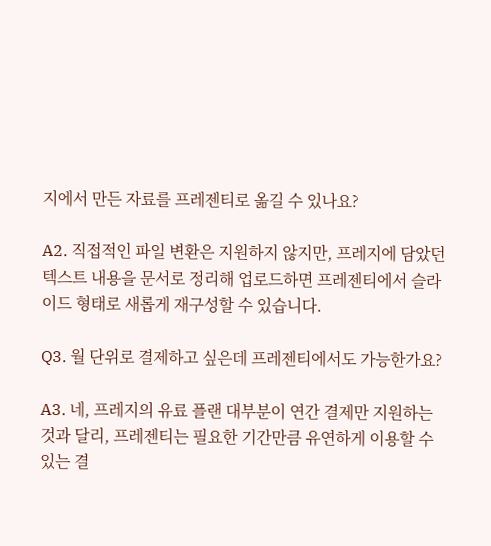지에서 만든 자료를 프레젠티로 옮길 수 있나요?

A2. 직접적인 파일 변환은 지원하지 않지만, 프레지에 담았던 텍스트 내용을 문서로 정리해 업로드하면 프레젠티에서 슬라이드 형태로 새롭게 재구성할 수 있습니다.

Q3. 월 단위로 결제하고 싶은데 프레젠티에서도 가능한가요?

A3. 네, 프레지의 유료 플랜 대부분이 연간 결제만 지원하는 것과 달리, 프레젠티는 필요한 기간만큼 유연하게 이용할 수 있는 결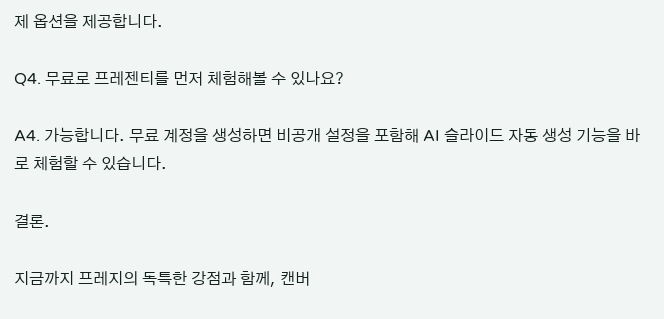제 옵션을 제공합니다.

Q4. 무료로 프레젠티를 먼저 체험해볼 수 있나요?

A4. 가능합니다. 무료 계정을 생성하면 비공개 설정을 포함해 AI 슬라이드 자동 생성 기능을 바로 체험할 수 있습니다.

결론.

지금까지 프레지의 독특한 강점과 함께, 캔버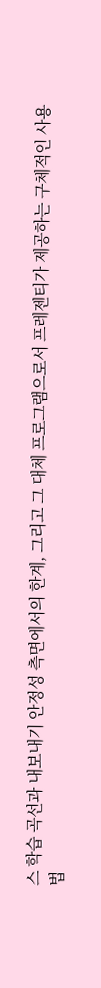스 학습 곡선과 내보내기 안정성 측면에서의 한계, 그리고 그 대체 프로그램으로서 프레젠티가 제공하는 구체적인 사용법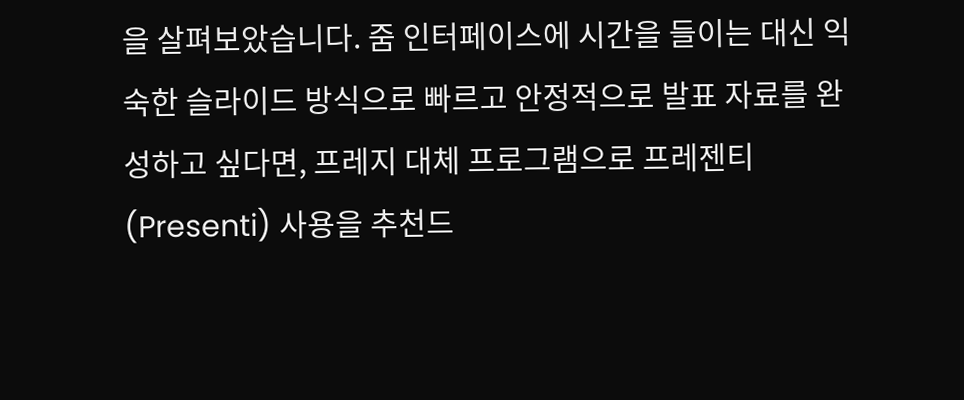을 살펴보았습니다. 줌 인터페이스에 시간을 들이는 대신 익숙한 슬라이드 방식으로 빠르고 안정적으로 발표 자료를 완성하고 싶다면, 프레지 대체 프로그램으로 프레젠티(Presenti) 사용을 추천드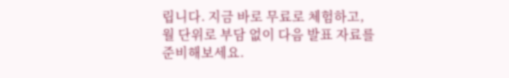립니다. 지금 바로 무료로 체험하고, 월 단위로 부담 없이 다음 발표 자료를 준비해보세요.